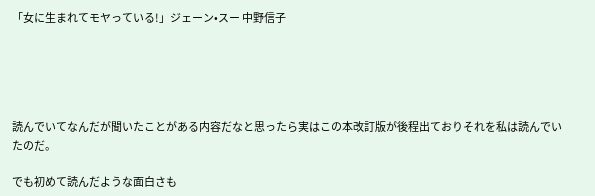「女に生まれてモヤっている!」ジェーン•スー 中野信子





読んでいてなんだが聞いたことがある内容だなと思ったら実はこの本改訂版が後程出ておりそれを私は読んでいたのだ。

でも初めて読んだような面白さも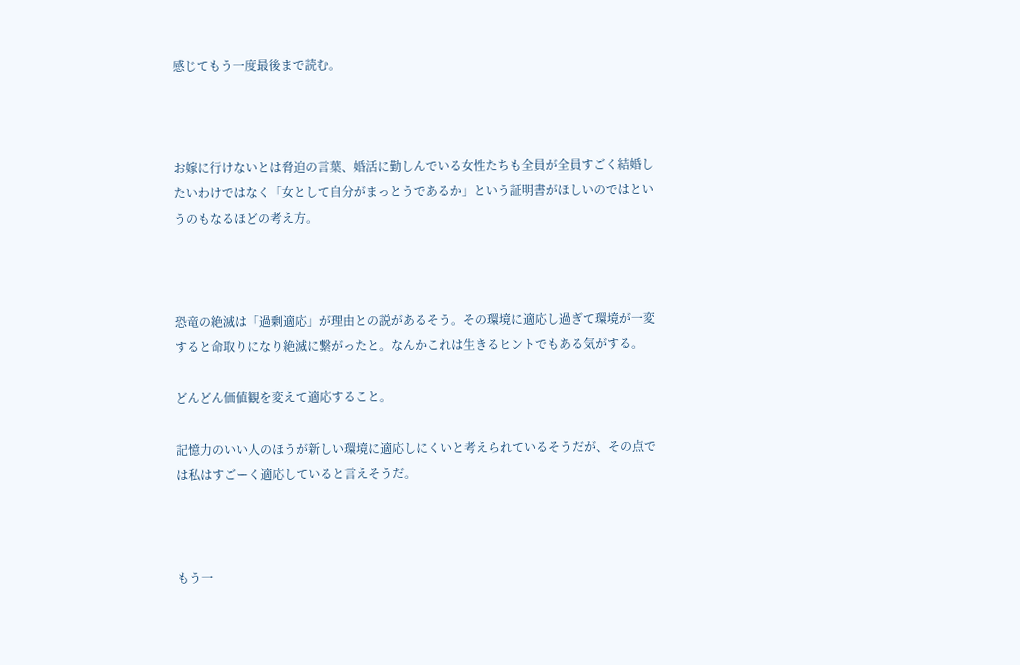感じてもう一度最後まで読む。



お嫁に行けないとは脅迫の言葉、婚活に勤しんでいる女性たちも全員が全員すごく結婚したいわけではなく「女として自分がまっとうであるか」という証明書がほしいのではというのもなるほどの考え方。



恐竜の絶滅は「過剰適応」が理由との説があるそう。その環境に適応し過ぎて環境が一変すると命取りになり絶滅に繋がったと。なんかこれは生きるヒントでもある気がする。

どんどん価値観を変えて適応すること。

記憶力のいい人のほうが新しい環境に適応しにくいと考えられているそうだが、その点では私はすごーく適応していると言えそうだ。



もう一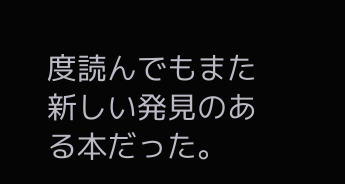度読んでもまた新しい発見のある本だった。